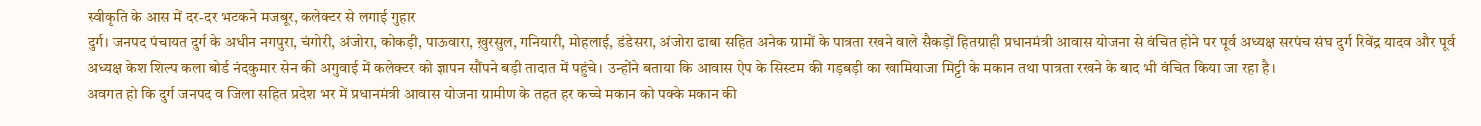स्वीकृति के आस में दर-दर भटकने मजबूर, कलेक्टर से लगाई गुहार
दुर्ग। जनपद पंचायत दुर्ग के अधीन नगपुरा, चंगोरी, अंजोरा, कोकड़ी, पाऊवारा, ख़ुरसुल, गनियारी, मोहलाई, डंडेसरा, अंजोरा ढाबा सहित अनेक ग्रामों के पात्रता रखने वाले सैकड़ों हितग्राही प्रधानमंत्री आवास योजना से वंचित होने पर पूर्व अध्यक्ष सरपंच संघ दुर्ग रिवेंद्र यादव और पूर्व अध्यक्ष केश शिल्प कला बोर्ड नंदकुमार सेन की अगुवाई में कलेक्टर को ज्ञापन सौंपने बड़ी तादात में पहुंचे। उन्होंने बताया कि आवास ऐप के सिस्टम की गड़बड़ी का खामियाजा मिट्टी के मकान तथा पात्रता रखने के बाद भी वंचित किया जा रहा है।
अवगत हो कि दुर्ग जनपद व जिला सहित प्रदेश भर में प्रधानमंत्री आवास योजना ग्रामीण के तहत हर कच्चे मकान को पक्के मकान की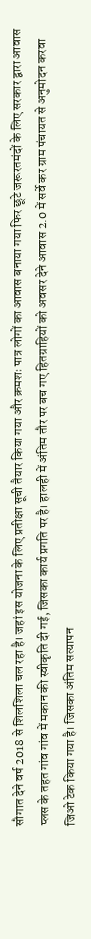सौगात देने वर्ष 2018 से शिलशिला चल रहा है। जहां इस योजना के लिए प्रतीक्षा सूची तैयार किया गया और क्रमशः पात्र लोगों का आवास बनाया गया फिर छूटे जरूरतमंदों के लिए सरकार द्वारा आवास प्लस के तहत गांव गांव में मकान की स्वीकृति दी गई, जिसका कार्य प्रगति पर है। हालही में अंतिम तौर पर बच गए हितग्राहियों को अवसर देने आवास 2.0 में सर्वे कर ग्राम पंचायत से अनुमोदन करवा जिओ टेक किया गया है। जिसका अंतिम सत्यापन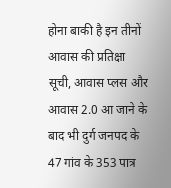होना बाकी है इन तीनों आवास की प्रतिक्षा सूची, आवास प्लस और आवास 2.0 आ जाने के बाद भी दुर्ग जनपद के 47 गांव के 353 पात्र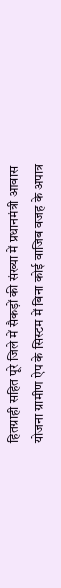हितग्राही सहित पूरे जिले में सैकड़ों की संख्या में प्रधानमंत्री आवास योजना ग्रामीण ऐप के सिस्टम में बिना कोई वाजिब वजह के अपात्र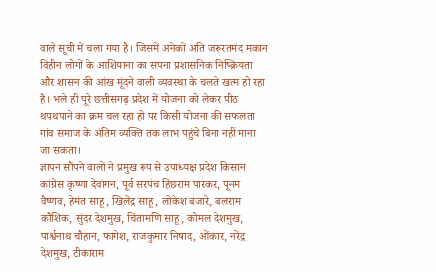वाले सूची में चला गया है। जिसमें अनेकों अति जरूरतमंद मकान विहीन लोगों के आशियाना का सपना प्रशासनिक निष्क्रियता और शासन की आंख मूंदने वाली व्यवस्था के चलते खत्म हो रहा है। भले ही पूरे छत्तीसगढ़ प्रदेश में योजना को लेकर पीठ थपथपाने का क्रम चल रहा हो पर किसी योजना की सफलता गांव समाज के अंतिम व्यक्ति तक लाभ पहुंचे बिना नहीं माना जा सकता।
ज्ञापन सौंपने वालों ने प्रमुख रूप से उपाध्यक्ष प्रदेश किसान कांग्रेस कृष्णा देवांगन, पूर्व सरपंच हिंछराम पारकर, पूनम वैष्णव, हेमंत साहू, खिलेंद्र साहू, लोकेश बंजारे, बलराम कौशिक, सुंदर देशमुख, चिंतामणि साहू, कोमल देशमुख, पार्श्वनाथ चौहान, फागेश, राजकुमार निषाद, ओंकार, नरेंद्र देशमुख, टीकाराम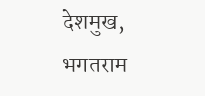देशमुख, भगतराम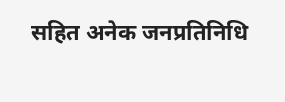सहित अनेक जनप्रतिनिधि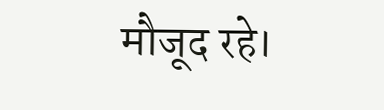मौजूद रहे।